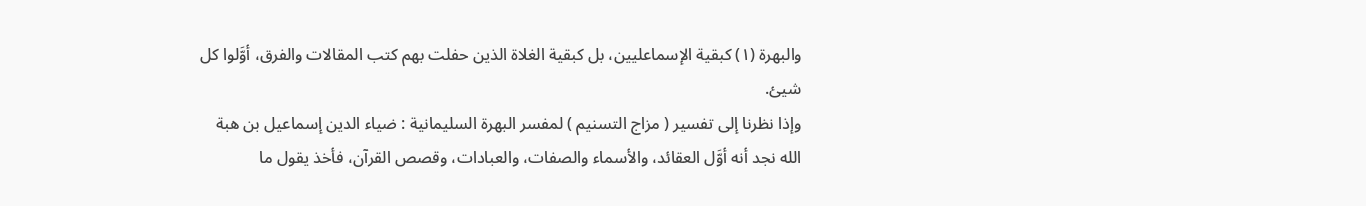والبهرة (١) كبقية الإسماعليين، بل كبقية الغلاة الذين حفلت بهم كتب المقالات والفرق، أوَّلوا كل شيئ.
وإذا نظرنا إلى تفسير ( مزاج التسنيم ) لمفسر البهرة السليمانية : ضياء الدين إسماعيل بن هبة الله نجد أنه أوَّل العقائد، والأسماء والصفات، والعبادات، وقصص القرآن، فأخذ يقول ما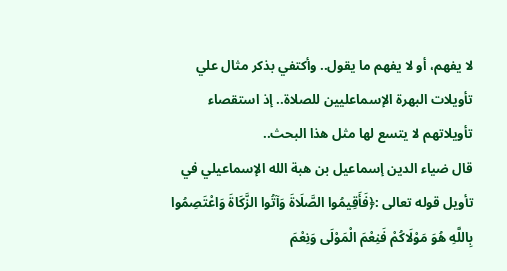لا يفهم، أو لا يفهم ما يقول.. وأكتفي بذكر مثال علي تأويلات البهرة الإسماعليين للصلاة.. إذ استقصاء تأويلاتهم لا يتسع لها مثل هذا البحث..
قال ضياء الدين إسماعيل بن هبة الله الإسماعيلي في تأويل قوله تعالى :﴿فَأَقِيمُوا الصَّلَاةَ وَآتُوا الزَّكَاةَ وَاعْتَصِمُوا بِاللَّهِ هُوَ مَوْلَاكُمْ فَنِعْمَ الْمَوْلَى وَنِعْمَ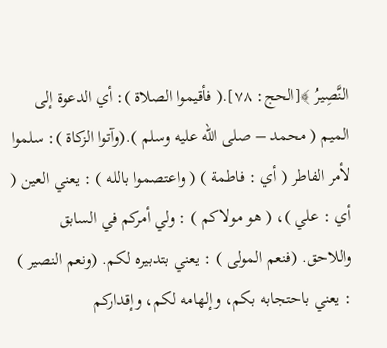النَّصِيرُ ﴾[الحج: ٧٨].( فأقيموا الصلاة ): أي الدعوة إلى الميم ( محمد – صلى الله عليه وسلم ).(وآتوا الزكاة ): سلموا لأمر الفاطر ( أي : فاطمة ) ( واعتصموا بالله ) : يعني العين ( أي : علي )، ( هو مولاكم ) : ولي أمركم في السابق واللاحق. (فنعم المولى ) : يعني بتدبيره لكم. (ونعم النصير ) : يعني باحتجابه بكم، وإلهامه لكم، وإقداركم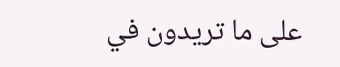على ما تريدون في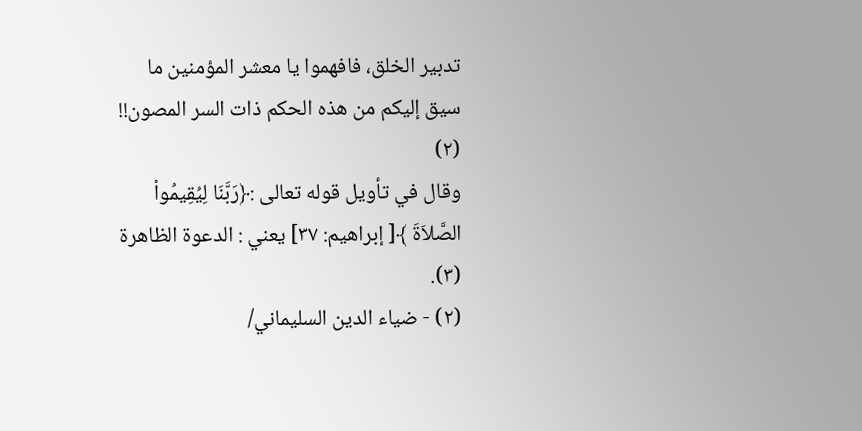تدبير الخلق، فافهموا يا معشر المؤمنين ما سيق إليكم من هذه الحكم ذات السر المصون!! (٢)
وقال في تأويل قوله تعالى :﴿رَبَّنَا لِيُقِيمُواْ الصَّلاَةَ ﴾[ إبراهيم: ٣٧] يعني : الدعوة الظاهرة (٣).
(٢) - ضياء الدين السليماني/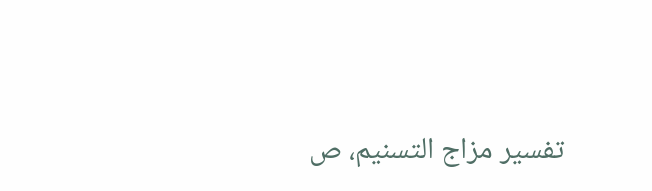تفسير مزاج التسنيم، ص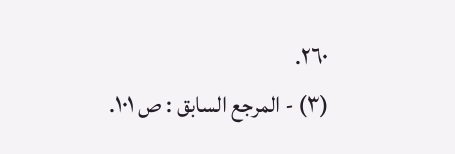٢٦٠.
(٣) - المرجع السابق : ص ١٠١.